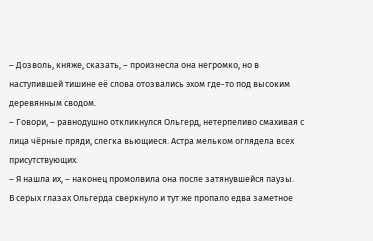– Дозволь, княже, сказать, – произнесла она негромко, но в наступившей тишине её слова отозвались эхом где-то под высоким деревянным сводом.
– Говори, – равнодушно откликнулся Ольгерд, нетерпеливо смахивая с лица чёрные пряди, слегка вьющиеся. Астра мельком оглядела всех присутствующих.
– Я нашла их, – наконец промолвила она после затянувшейся паузы.
В серых глазах Ольгерда сверкнуло и тут же пропало едва заметное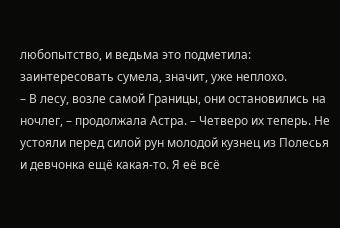любопытство, и ведьма это подметила: заинтересовать сумела, значит, уже неплохо.
– В лесу, возле самой Границы, они остановились на ночлег, – продолжала Астра. – Четверо их теперь. Не устояли перед силой рун молодой кузнец из Полесья и девчонка ещё какая-то. Я её всё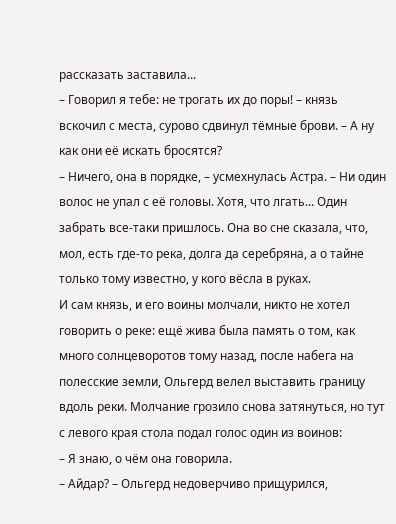рассказать заставила...
– Говорил я тебе: не трогать их до поры! – князь вскочил с места, сурово сдвинул тёмные брови. – А ну как они её искать бросятся?
– Ничего, она в порядке, – усмехнулась Астра. – Ни один волос не упал с её головы. Хотя, что лгать... Один забрать все-таки пришлось. Она во сне сказала, что, мол, есть где-то река, долга да серебряна, а о тайне только тому известно, у кого вёсла в руках.
И сам князь, и его воины молчали, никто не хотел говорить о реке: ещё жива была память о том, как много солнцеворотов тому назад, после набега на полесские земли, Ольгерд велел выставить границу вдоль реки. Молчание грозило снова затянуться, но тут с левого края стола подал голос один из воинов:
– Я знаю, о чём она говорила.
– Айдар? – Ольгерд недоверчиво прищурился,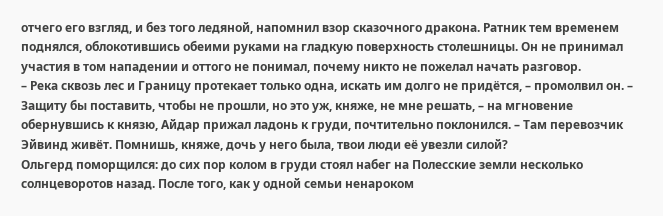отчего его взгляд, и без того ледяной, напомнил взор сказочного дракона. Ратник тем временем поднялся, облокотившись обеими руками на гладкую поверхность столешницы. Он не принимал участия в том нападении и оттого не понимал, почему никто не пожелал начать разговор.
– Река сквозь лес и Границу протекает только одна, искать им долго не придётся, – промолвил он. – Защиту бы поставить, чтобы не прошли, но это уж, княже, не мне решать, – на мгновение обернувшись к князю, Айдар прижал ладонь к груди, почтительно поклонился. – Там перевозчик Эйвинд живёт. Помнишь, княже, дочь у него была, твои люди её увезли силой?
Ольгерд поморщился: до сих пор колом в груди стоял набег на Полесские земли несколько солнцеворотов назад. После того, как у одной семьи ненароком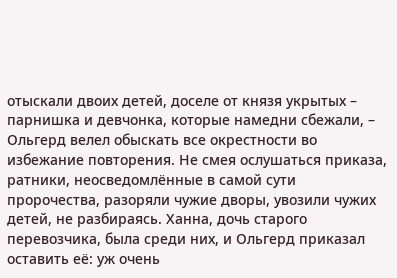отыскали двоих детей, доселе от князя укрытых – парнишка и девчонка, которые намедни сбежали, – Ольгерд велел обыскать все окрестности во избежание повторения. Не смея ослушаться приказа, ратники, неосведомлённые в самой сути пророчества, разоряли чужие дворы, увозили чужих детей, не разбираясь. Ханна, дочь старого перевозчика, была среди них, и Ольгерд приказал оставить её: уж очень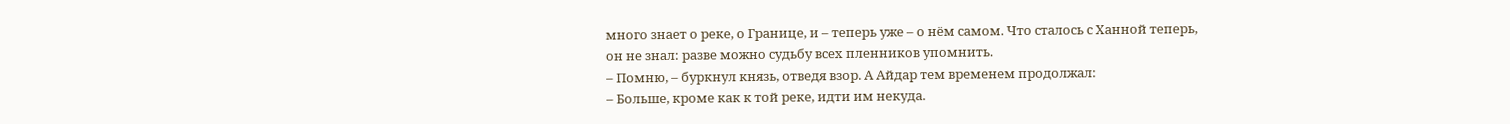много знает о реке, о Границе, и – теперь уже – о нём самом. Что сталось с Ханной теперь, он не знал: разве можно судьбу всех пленников упомнить.
– Помню, – буркнул князь, отведя взор. А Айдар тем временем продолжал:
– Больше, кроме как к той реке, идти им некуда.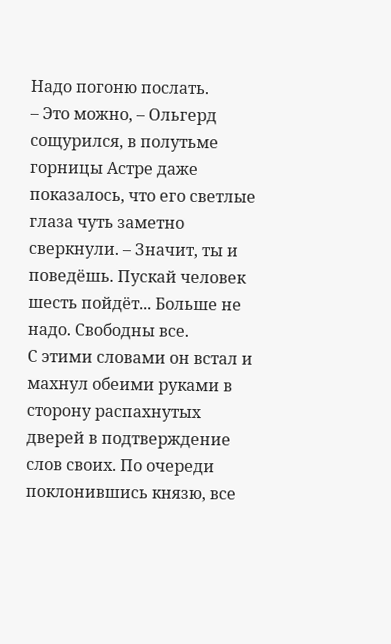Надо погоню послать.
– Это можно, – Ольгерд сощурился, в полутьме горницы Астре даже показалось, что его светлые глаза чуть заметно сверкнули. – Значит, ты и поведёшь. Пускай человек шесть пойдёт... Больше не надо. Свободны все.
С этими словами он встал и махнул обеими руками в сторону распахнутых дверей в подтверждение слов своих. По очереди поклонившись князю, все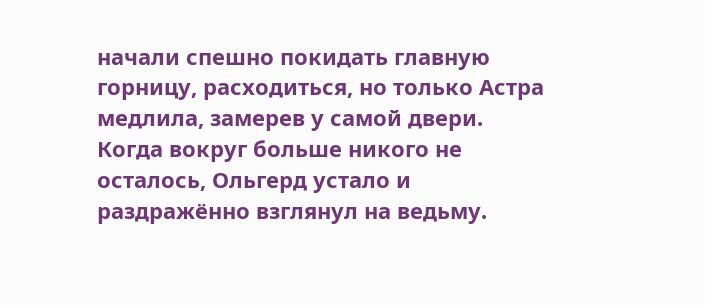начали спешно покидать главную горницу, расходиться, но только Астра медлила, замерев у самой двери. Когда вокруг больше никого не осталось, Ольгерд устало и раздражённо взглянул на ведьму.